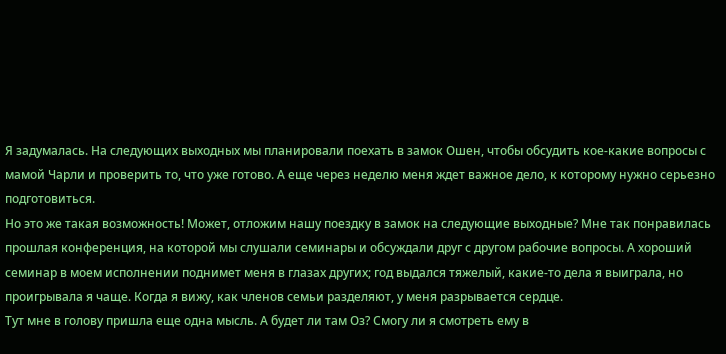Я задумалась. На следующих выходных мы планировали поехать в замок Ошен, чтобы обсудить кое-какие вопросы с мамой Чарли и проверить то, что уже готово. А еще через неделю меня ждет важное дело, к которому нужно серьезно подготовиться.
Но это же такая возможность! Может, отложим нашу поездку в замок на следующие выходные? Мне так понравилась прошлая конференция, на которой мы слушали семинары и обсуждали друг с другом рабочие вопросы. А хороший семинар в моем исполнении поднимет меня в глазах других; год выдался тяжелый, какие-то дела я выиграла, но проигрывала я чаще. Когда я вижу, как членов семьи разделяют, у меня разрывается сердце.
Тут мне в голову пришла еще одна мысль. А будет ли там Оз? Смогу ли я смотреть ему в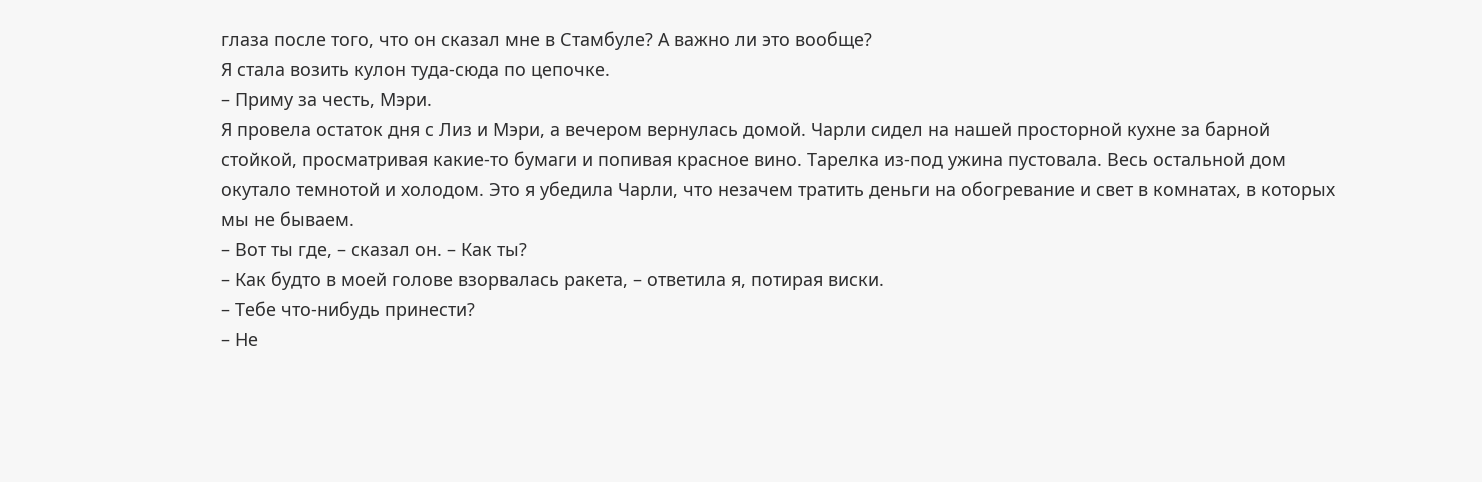глаза после того, что он сказал мне в Стамбуле? А важно ли это вообще?
Я стала возить кулон туда-сюда по цепочке.
– Приму за честь, Мэри.
Я провела остаток дня с Лиз и Мэри, а вечером вернулась домой. Чарли сидел на нашей просторной кухне за барной стойкой, просматривая какие-то бумаги и попивая красное вино. Тарелка из-под ужина пустовала. Весь остальной дом окутало темнотой и холодом. Это я убедила Чарли, что незачем тратить деньги на обогревание и свет в комнатах, в которых мы не бываем.
– Вот ты где, – сказал он. – Как ты?
– Как будто в моей голове взорвалась ракета, – ответила я, потирая виски.
– Тебе что-нибудь принести?
– Не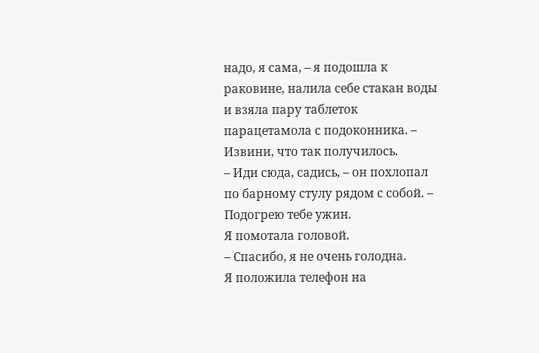надо, я сама, – я подошла к раковине, налила себе стакан воды и взяла пару таблеток парацетамола с подоконника. – Извини, что так получилось.
– Иди сюда, садись, – он похлопал по барному стулу рядом с собой. – Подогрею тебе ужин.
Я помотала головой.
– Спасибо, я не очень голодна.
Я положила телефон на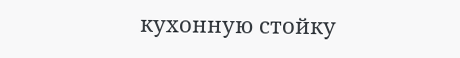кухонную стойку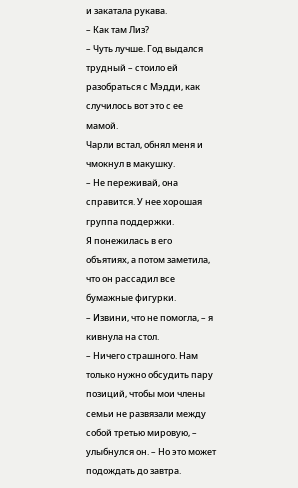и закатала рукава.
– Как там Лиз?
– Чуть лучше. Год выдался трудный – стоило ей разобраться с Мэдди, как случилось вот это с ее мамой.
Чарли встал, обнял меня и чмокнул в макушку.
– Не переживай, она справится. У нее хорошая группа поддержки.
Я понежилась в его объятиях, а потом заметила, что он рассадил все бумажные фигурки.
– Извини, что не помогла, – я кивнула на стол.
– Ничего страшного. Нам только нужно обсудить пару позиций, чтобы мои члены семьи не развязали между собой третью мировую, – улыбнулся он. – Но это может подождать до завтра.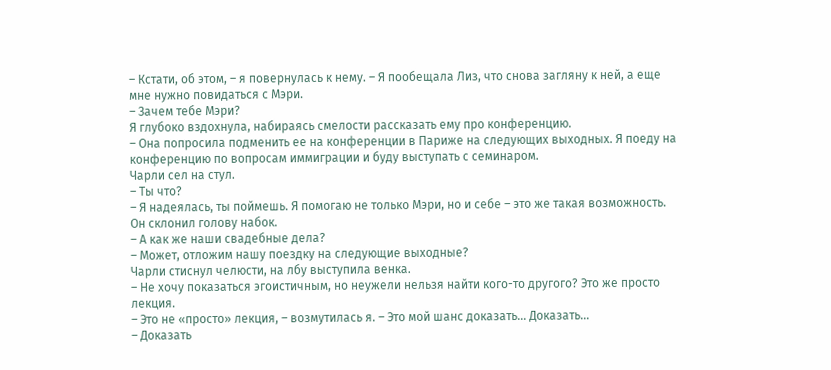– Кстати, об этом, – я повернулась к нему. – Я пообещала Лиз, что снова загляну к ней, а еще мне нужно повидаться с Мэри.
– Зачем тебе Мэри?
Я глубоко вздохнула, набираясь смелости рассказать ему про конференцию.
– Она попросила подменить ее на конференции в Париже на следующих выходных. Я поеду на конференцию по вопросам иммиграции и буду выступать с семинаром.
Чарли сел на стул.
– Ты что?
– Я надеялась, ты поймешь. Я помогаю не только Мэри, но и себе – это же такая возможность.
Он склонил голову набок.
– А как же наши свадебные дела?
– Может, отложим нашу поездку на следующие выходные?
Чарли стиснул челюсти, на лбу выступила венка.
– Не хочу показаться эгоистичным, но неужели нельзя найти кого-то другого? Это же просто лекция.
– Это не «просто» лекция, – возмутилась я. – Это мой шанс доказать… Доказать…
– Доказать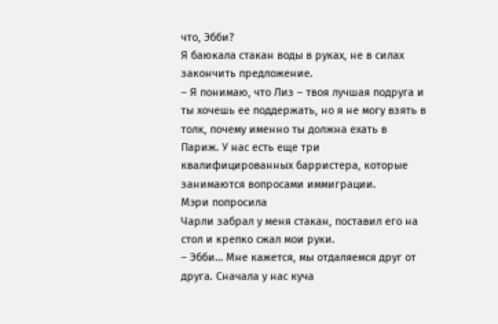что, Эбби?
Я баюкала стакан воды в руках, не в силах закончить предложение.
– Я понимаю, что Лиз – твоя лучшая подруга и ты хочешь ее поддержать, но я не могу взять в толк, почему именно ты должна ехать в Париж. У нас есть еще три квалифицированных барристера, которые занимаются вопросами иммиграции.
Мэри попросила
Чарли забрал у меня стакан, поставил его на стол и крепко сжал мои руки.
– Эбби… Мне кажется, мы отдаляемся друг от друга. Сначала у нас куча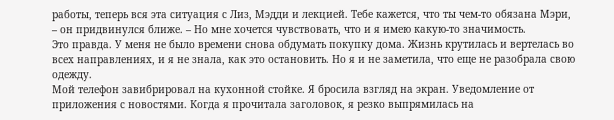работы, теперь вся эта ситуация с Лиз, Мэдди и лекцией. Тебе кажется, что ты чем-то обязана Мэри, – он придвинулся ближе. – Но мне хочется чувствовать, что и я имею какую-то значимость.
Это правда. У меня не было времени снова обдумать покупку дома. Жизнь крутилась и вертелась во всех направлениях, и я не знала, как это остановить. Но я и не заметила, что еще не разобрала свою одежду.
Мой телефон завибрировал на кухонной стойке. Я бросила взгляд на экран. Уведомление от приложения с новостями. Когда я прочитала заголовок, я резко выпрямилась на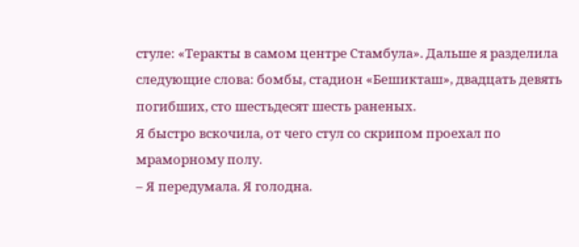стуле: «Теракты в самом центре Стамбула». Дальше я разделила следующие слова: бомбы, стадион «Бешикташ», двадцать девять погибших, сто шестьдесят шесть раненых.
Я быстро вскочила, от чего стул со скрипом проехал по мраморному полу.
– Я передумала. Я голодна.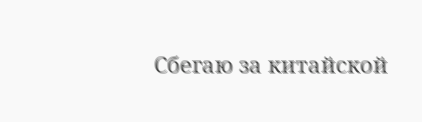Сбегаю за китайской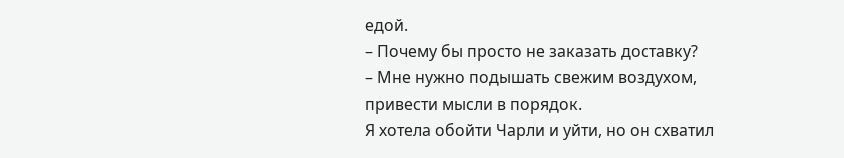едой.
– Почему бы просто не заказать доставку?
– Мне нужно подышать свежим воздухом, привести мысли в порядок.
Я хотела обойти Чарли и уйти, но он схватил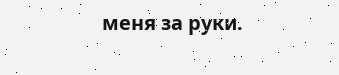меня за руки.